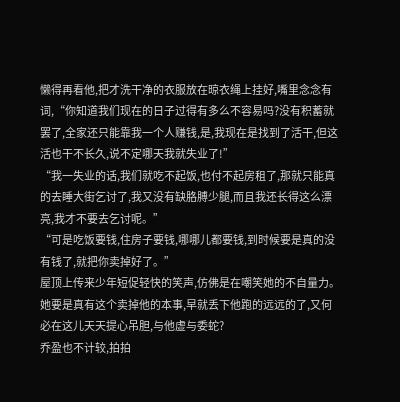懒得再看他,把才洗干净的衣服放在晾衣绳上挂好,嘴里念念有词,“你知道我们现在的日子过得有多么不容易吗?没有积蓄就罢了,全家还只能靠我一个人赚钱,是,我现在是找到了活干,但这活也干不长久,说不定哪天我就失业了!”
“我一失业的话,我们就吃不起饭,也付不起房租了,那就只能真的去睡大街乞讨了,我又没有缺胳膊少腿,而且我还长得这么漂亮,我才不要去乞讨呢。”
“可是吃饭要钱,住房子要钱,哪哪儿都要钱,到时候要是真的没有钱了,就把你卖掉好了。”
屋顶上传来少年短促轻快的笑声,仿佛是在嘲笑她的不自量力。
她要是真有这个卖掉他的本事,早就丢下他跑的远远的了,又何必在这儿天天提心吊胆,与他虚与委蛇?
乔盈也不计较,拍拍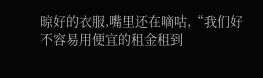晾好的衣服,嘴里还在嘀咕,“我们好不容易用便宜的租金租到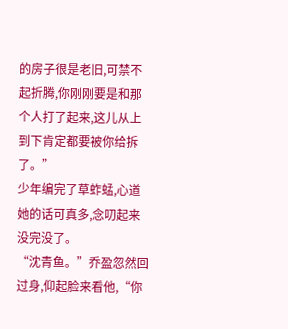的房子很是老旧,可禁不起折腾,你刚刚要是和那个人打了起来,这儿从上到下肯定都要被你给拆了。”
少年编完了草蚱蜢,心道她的话可真多,念叨起来没完没了。
“沈青鱼。”乔盈忽然回过身,仰起脸来看他,“你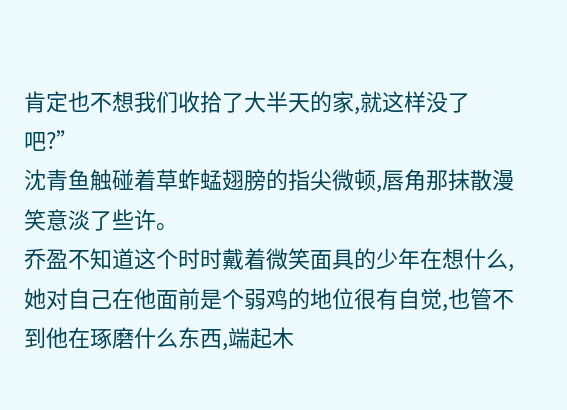肯定也不想我们收拾了大半天的家,就这样没了吧?”
沈青鱼触碰着草蚱蜢翅膀的指尖微顿,唇角那抹散漫笑意淡了些许。
乔盈不知道这个时时戴着微笑面具的少年在想什么,她对自己在他面前是个弱鸡的地位很有自觉,也管不到他在琢磨什么东西,端起木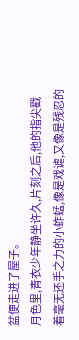盆便走进了屋子。
月色里,青衣少年静坐许久,片刻之后,他的指尖戳着毫无还手之力的小蚱蜢,像是戏谑,又像是残忍的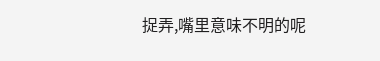捉弄,嘴里意味不明的呢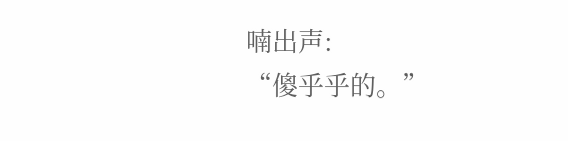喃出声:
“傻乎乎的。”